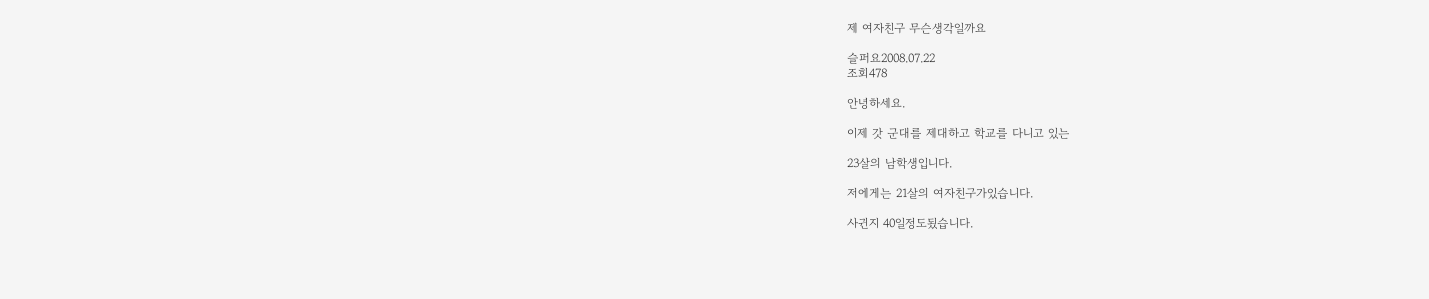제 여자친구 무슨생각일까요

슬퍼요2008.07.22
조회478

안녕하세요.

이제 갓 군대를 제대하고 학교를 다니고 있는

23살의 남학생입니다.

저에게는 21살의 여자친구가있습니다.

사귄지 40일정도됬습니다.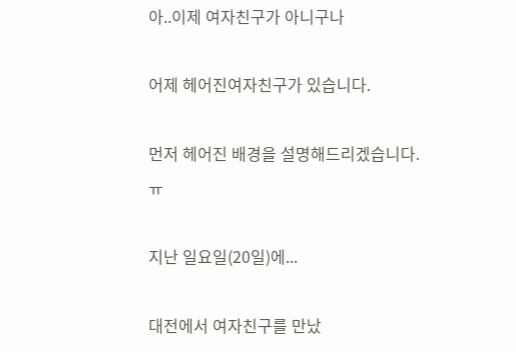아..이제 여자친구가 아니구나

어제 헤어진여자친구가 있습니다.

먼저 헤어진 배경을 설명해드리겠습니다. ㅠ

지난 일요일(20일)에...

대전에서 여자친구를 만났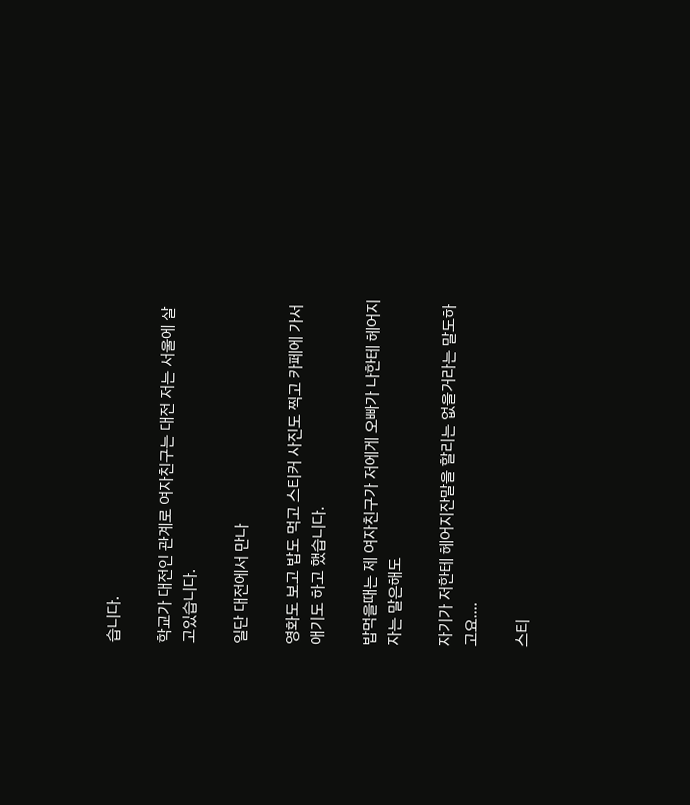습니다.

학교가 대전인 관계로 여자친구는 대전 저는 서울에 살고있습니다.

일단 대전에서 만나

영화도 보고 밥도 먹고 스티커 사진도 찍고 카페에 가서 애기도 하고 했습니다.

밥먹을때는 제 여자친구가 저에게 오빠가 나한테 헤어지자는 말은해도

자기가 저한테 헤어지잔말을 할리는 없을거라는 말도하고요....

스티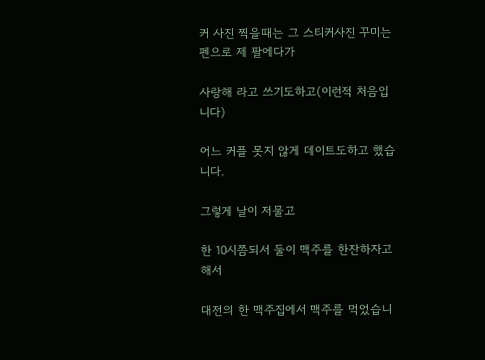커 사진 찍을때는 그 스티커사진 꾸미는 펜으로 제 팔에다가

사랑해 라고 쓰기도하고(이런적 처음입니다)

어느 커플 못지 않게 데이트도하고 했습니다.

그렇게 날이 저물고

한 10시쯤되서 둘이 맥주를 한잔하자고 해서

대전의 한 맥주집에서 맥주를 먹었습니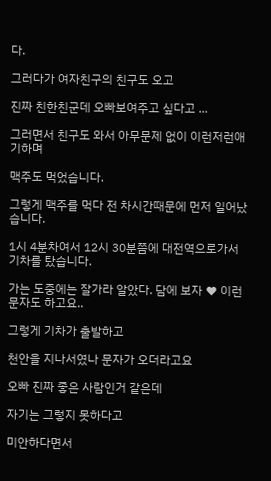다.

그러다가 여자친구의 친구도 오고

진짜 친한친군데 오빠보여주고 싶다고 ...

그러면서 친구도 와서 아무문제 없이 이런저런애기하며

맥주도 먹었습니다.

그렇게 맥주를 먹다 전 차시간때문에 먼저 일어났습니다.

1시 4분차여서 12시 30분쯤에 대전역으로가서 기차를 탔습니다.

가는 도중에는 잘가라 알았다. 담에 보자 ♥ 이런 문자도 하고요..

그렇게 기차가 출발하고

천안을 지나서였나 문자가 오더라고요

오빠 진짜 좋은 사람인거 같은데

자기는 그렇지 못하다고

미안하다면서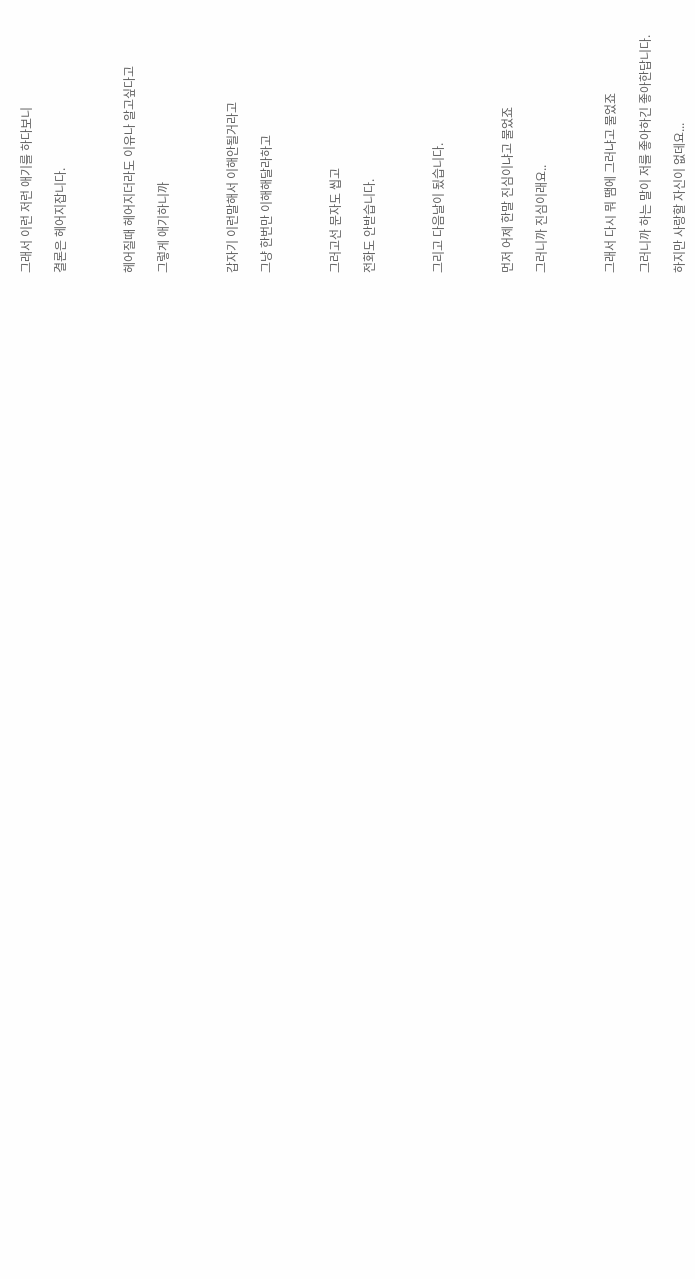그래서 이런 저런 애기를 하다보니

결론은 헤어지잡니다.



헤어질때 헤어지더라도 이유나 알고싶다고

그렇게 애기하니까



갑자기 이런말해서 이해안될거라고

그냥 한번만 이해해달라하고



그러고선 문자도 씹고

전화도 안받습니다.



그리고 다음날이 됬습니다.



먼저 어제 한말 진심이냐고 물었죠

그러니까 진심이래요..



그래서 다시 뭐 땜에 그러냐고 물었죠

그러니까 하는 말이 저를 좋아하긴 좋아한답니다.

하지만 사랑할 자신이 없데요...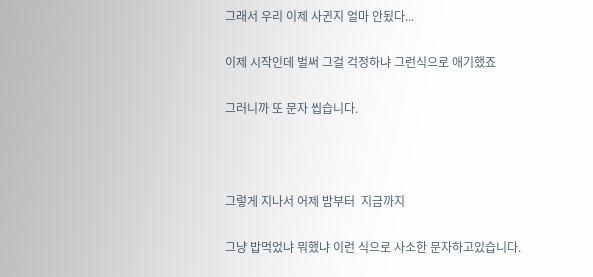그래서 우리 이제 사귄지 얼마 안됬다...

이제 시작인데 벌써 그걸 걱정하냐 그런식으로 애기했죠

그러니까 또 문자 씹습니다.



그렇게 지나서 어제 밤부터  지금까지

그냥 밥먹었냐 뭐했냐 이런 식으로 사소한 문자하고있습니다.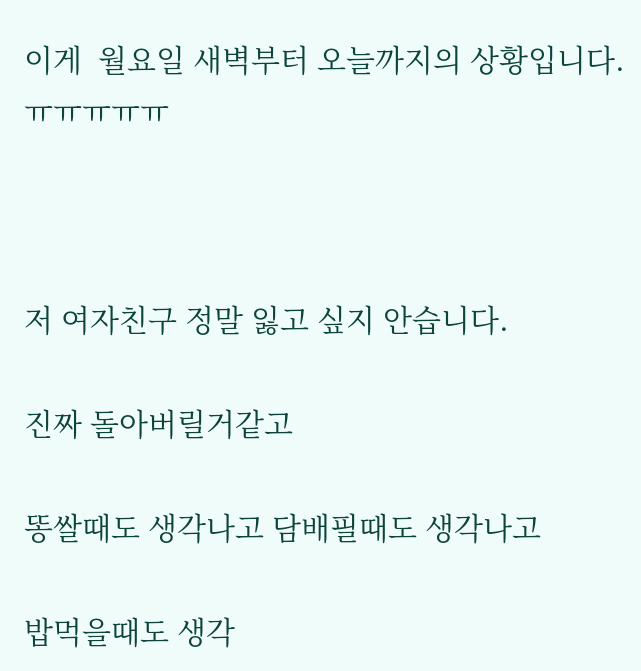이게  월요일 새벽부터 오늘까지의 상황입니다. ㅠㅠㅠㅠㅠ



저 여자친구 정말 잃고 싶지 안습니다.

진짜 돌아버릴거같고

똥쌀때도 생각나고 담배필때도 생각나고

밥먹을때도 생각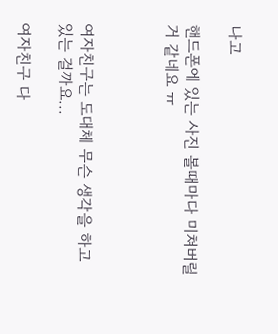나고

핸드폰에 있는 사진 볼때마다 미쳐버릴거 같네요 ㅠ



여자친구는 도대체 무슨 생각을 하고 있는 걸까요...

여자친구 다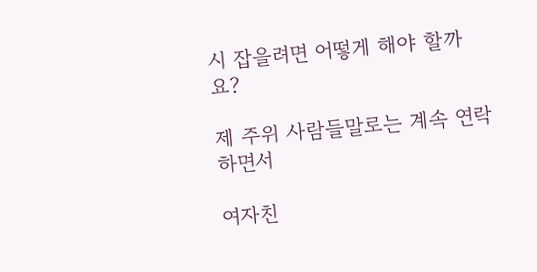시 잡을려면 어떻게 해야 할까요?

제 주위 사람들말로는 계속 연락하면서

여자친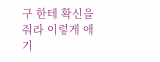구 한테 확신을 줘라 이렇게 애기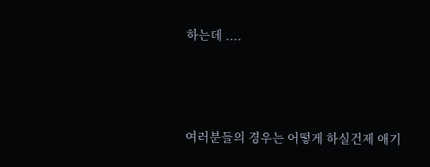하는데 ....



여러분들의 경우는 어떻게 하실건제 애기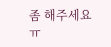좀 해주세요 ㅠ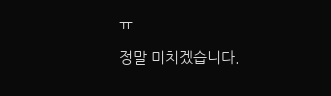ㅠ

정말 미치겠습니다.